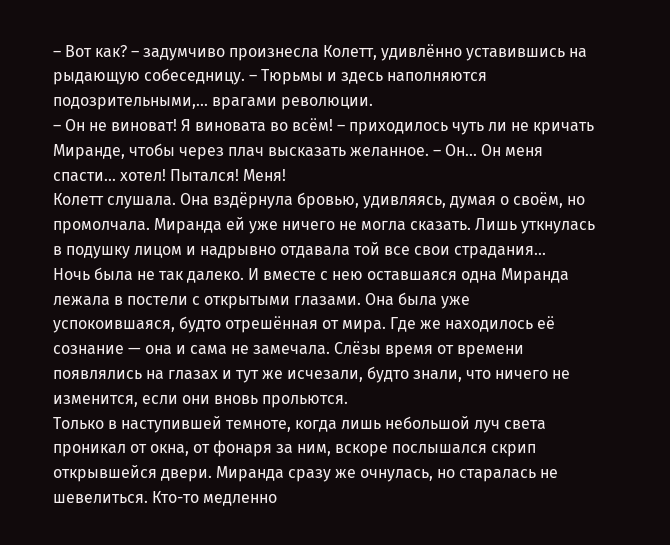– Вот как? – задумчиво произнесла Колетт, удивлённо уставившись на рыдающую собеседницу. – Тюрьмы и здесь наполняются подозрительными,... врагами революции.
– Он не виноват! Я виновата во всём! – приходилось чуть ли не кричать Миранде, чтобы через плач высказать желанное. – Он... Он меня спасти... хотел! Пытался! Меня!
Колетт слушала. Она вздёрнула бровью, удивляясь, думая о своём, но промолчала. Миранда ей уже ничего не могла сказать. Лишь уткнулась в подушку лицом и надрывно отдавала той все свои страдания...
Ночь была не так далеко. И вместе с нею оставшаяся одна Миранда лежала в постели с открытыми глазами. Она была уже успокоившаяся, будто отрешённая от мира. Где же находилось её сознание — она и сама не замечала. Слёзы время от времени появлялись на глазах и тут же исчезали, будто знали, что ничего не изменится, если они вновь прольются.
Только в наступившей темноте, когда лишь небольшой луч света проникал от окна, от фонаря за ним, вскоре послышался скрип открывшейся двери. Миранда сразу же очнулась, но старалась не шевелиться. Кто-то медленно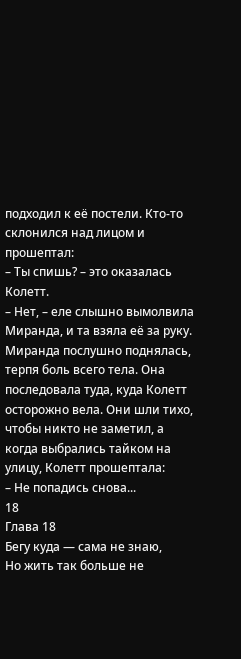подходил к её постели. Кто-то склонился над лицом и прошептал:
– Ты спишь? – это оказалась Колетт.
– Нет, – еле слышно вымолвила Миранда, и та взяла её за руку.
Миранда послушно поднялась, терпя боль всего тела. Она последовала туда, куда Колетт осторожно вела. Они шли тихо, чтобы никто не заметил, а когда выбрались тайком на улицу, Колетт прошептала:
– Не попадись снова...
18
Глава 18
Бегу куда — сама не знаю,
Но жить так больше не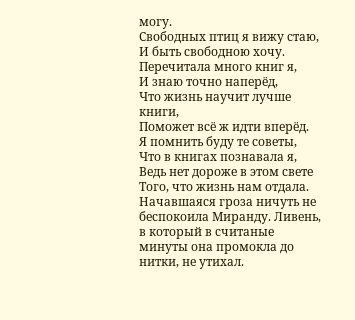могу.
Свободных птиц я вижу стаю,
И быть свободною хочу.
Перечитала много книг я,
И знаю точно наперёд,
Что жизнь научит лучше книги,
Поможет всё ж идти вперёд.
Я помнить буду те советы,
Что в книгах познавала я,
Ведь нет дороже в этом свете
Того, что жизнь нам отдала.
Начавшаяся гроза ничуть не беспокоила Миранду. Ливень, в который в считаные минуты она промокла до нитки, не утихал.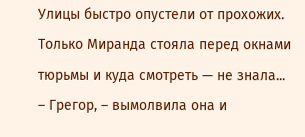Улицы быстро опустели от прохожих. Только Миранда стояла перед окнами тюрьмы и куда смотреть — не знала...
– Грегор, – вымолвила она и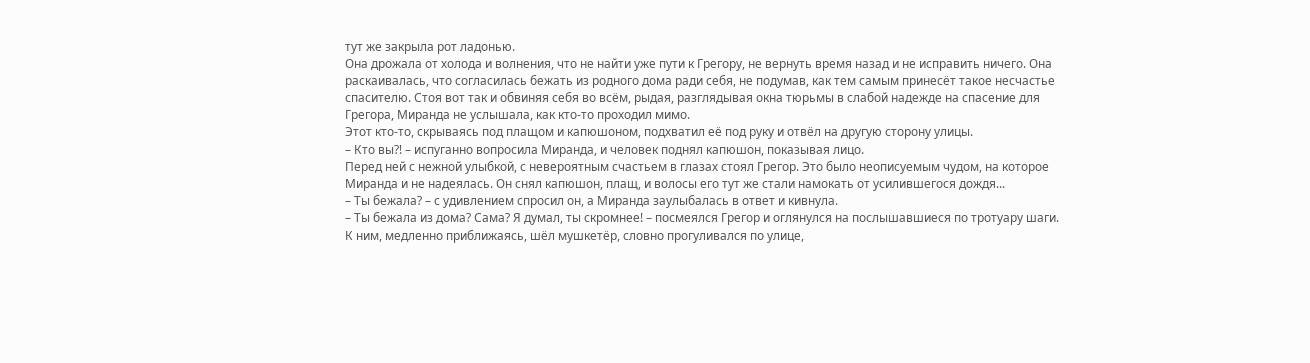тут же закрыла рот ладонью.
Она дрожала от холода и волнения, что не найти уже пути к Грегору, не вернуть время назад и не исправить ничего. Она раскаивалась, что согласилась бежать из родного дома ради себя, не подумав, как тем самым принесёт такое несчастье спасителю. Стоя вот так и обвиняя себя во всём, рыдая, разглядывая окна тюрьмы в слабой надежде на спасение для Грегора, Миранда не услышала, как кто-то проходил мимо.
Этот кто-то, скрываясь под плащом и капюшоном, подхватил её под руку и отвёл на другую сторону улицы.
– Кто вы?! – испуганно вопросила Миранда, и человек поднял капюшон, показывая лицо.
Перед ней с нежной улыбкой, с невероятным счастьем в глазах стоял Грегор. Это было неописуемым чудом, на которое Миранда и не надеялась. Он снял капюшон, плащ, и волосы его тут же стали намокать от усилившегося дождя...
– Ты бежала? – с удивлением спросил он, а Миранда заулыбалась в ответ и кивнула.
– Ты бежала из дома? Сама? Я думал, ты скромнее! – посмеялся Грегор и оглянулся на послышавшиеся по тротуару шаги.
К ним, медленно приближаясь, шёл мушкетёр, словно прогуливался по улице,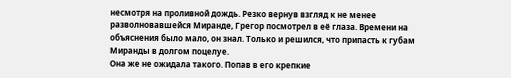несмотря на проливной дождь. Резко вернув взгляд к не менее разволновавшейся Миранде, Грегор посмотрел в её глаза. Времени на объяснения было мало, он знал. Только и решился, что припасть к губам Миранды в долгом поцелуе.
Она же не ожидала такого. Попав в его крепкие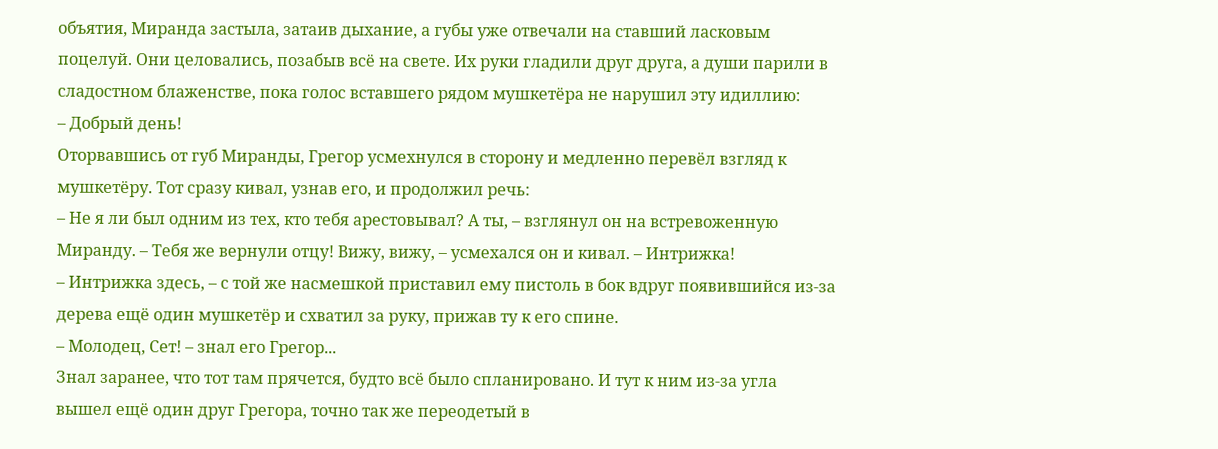объятия, Миранда застыла, затаив дыхание, а губы уже отвечали на ставший ласковым поцелуй. Они целовались, позабыв всё на свете. Их руки гладили друг друга, а души парили в сладостном блаженстве, пока голос вставшего рядом мушкетёра не нарушил эту идиллию:
– Добрый день!
Оторвавшись от губ Миранды, Грегор усмехнулся в сторону и медленно перевёл взгляд к мушкетёру. Тот сразу кивал, узнав его, и продолжил речь:
– Не я ли был одним из тех, кто тебя арестовывал? А ты, – взглянул он на встревоженную Миранду. – Тебя же вернули отцу! Вижу, вижу, – усмехался он и кивал. – Интрижка!
– Интрижка здесь, – с той же насмешкой приставил ему пистоль в бок вдруг появившийся из-за дерева ещё один мушкетёр и схватил за руку, прижав ту к его спине.
– Молодец, Сет! – знал его Грегор...
Знал заранее, что тот там прячется, будто всё было спланировано. И тут к ним из-за угла вышел ещё один друг Грегора, точно так же переодетый в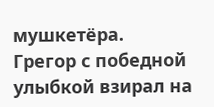мушкетёра.
Грегор с победной улыбкой взирал на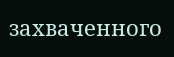захваченного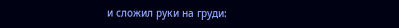и сложил руки на груди: